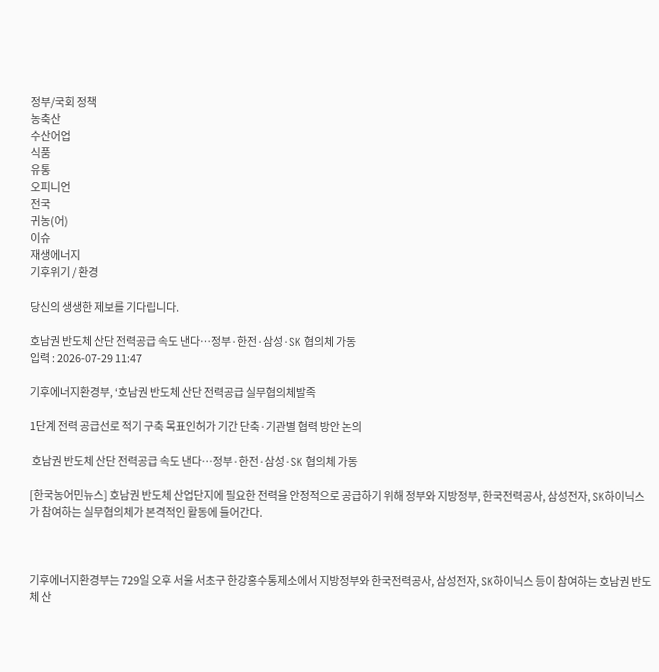정부/국회 정책
농축산
수산어업
식품
유통
오피니언
전국
귀농(어)
이슈
재생에너지
기후위기 / 환경

당신의 생생한 제보를 기다립니다.

호남권 반도체 산단 전력공급 속도 낸다…정부·한전·삼성·SK 협의체 가동
입력 : 2026-07-29 11:47

기후에너지환경부, ‘호남권 반도체 산단 전력공급 실무협의체발족

1단계 전력 공급선로 적기 구축 목표인허가 기간 단축·기관별 협력 방안 논의

 호남권 반도체 산단 전력공급 속도 낸다…정부·한전·삼성·SK 협의체 가동

[한국농어민뉴스] 호남권 반도체 산업단지에 필요한 전력을 안정적으로 공급하기 위해 정부와 지방정부, 한국전력공사, 삼성전자, SK하이닉스가 참여하는 실무협의체가 본격적인 활동에 들어간다.



기후에너지환경부는 729일 오후 서울 서초구 한강홍수통제소에서 지방정부와 한국전력공사, 삼성전자, SK하이닉스 등이 참여하는 호남권 반도체 산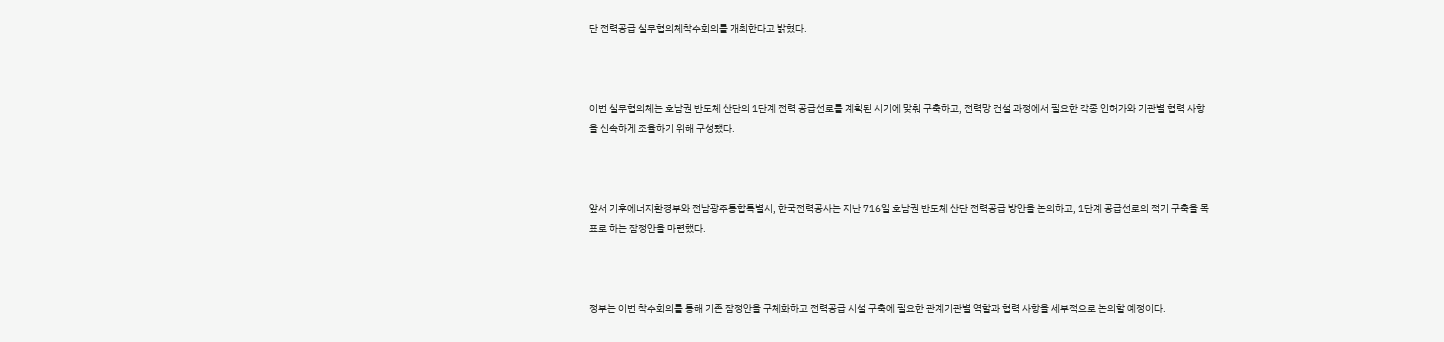단 전력공급 실무협의체착수회의를 개최한다고 밝혔다.



이번 실무협의체는 호남권 반도체 산단의 1단계 전력 공급선로를 계획된 시기에 맞춰 구축하고, 전력망 건설 과정에서 필요한 각종 인허가와 기관별 협력 사항을 신속하게 조율하기 위해 구성됐다.



앞서 기후에너지환경부와 전남광주통합특별시, 한국전력공사는 지난 716일 호남권 반도체 산단 전력공급 방안을 논의하고, 1단계 공급선로의 적기 구축을 목표로 하는 잠정안을 마련했다.



정부는 이번 착수회의를 통해 기존 잠정안을 구체화하고 전력공급 시설 구축에 필요한 관계기관별 역할과 협력 사항을 세부적으로 논의할 예정이다.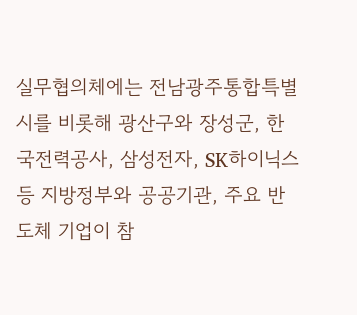실무협의체에는 전남광주통합특별시를 비롯해 광산구와 장성군, 한국전력공사, 삼성전자, SK하이닉스 등 지방정부와 공공기관, 주요 반도체 기업이 참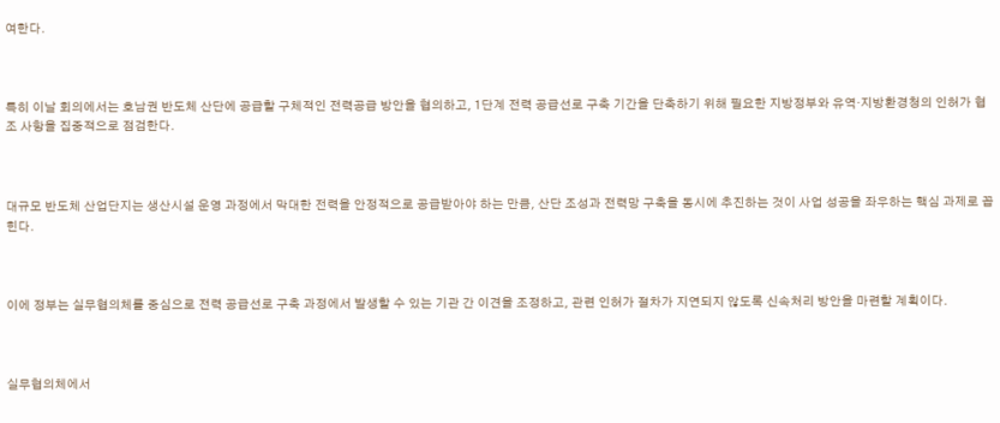여한다.



특히 이날 회의에서는 호남권 반도체 산단에 공급할 구체적인 전력공급 방안을 협의하고, 1단계 전력 공급선로 구축 기간을 단축하기 위해 필요한 지방정부와 유역·지방환경청의 인허가 협조 사항을 집중적으로 점검한다.



대규모 반도체 산업단지는 생산시설 운영 과정에서 막대한 전력을 안정적으로 공급받아야 하는 만큼, 산단 조성과 전력망 구축을 동시에 추진하는 것이 사업 성공을 좌우하는 핵심 과제로 꼽힌다.



이에 정부는 실무협의체를 중심으로 전력 공급선로 구축 과정에서 발생할 수 있는 기관 간 이견을 조정하고, 관련 인허가 절차가 지연되지 않도록 신속처리 방안을 마련할 계획이다.



실무협의체에서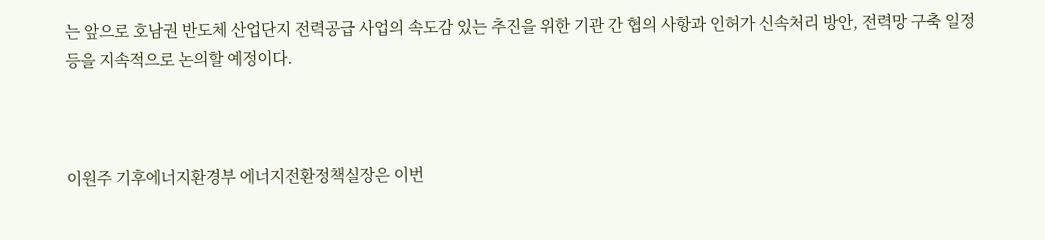는 앞으로 호남권 반도체 산업단지 전력공급 사업의 속도감 있는 추진을 위한 기관 간 협의 사항과 인허가 신속처리 방안, 전력망 구축 일정 등을 지속적으로 논의할 예정이다.



이원주 기후에너지환경부 에너지전환정책실장은 이번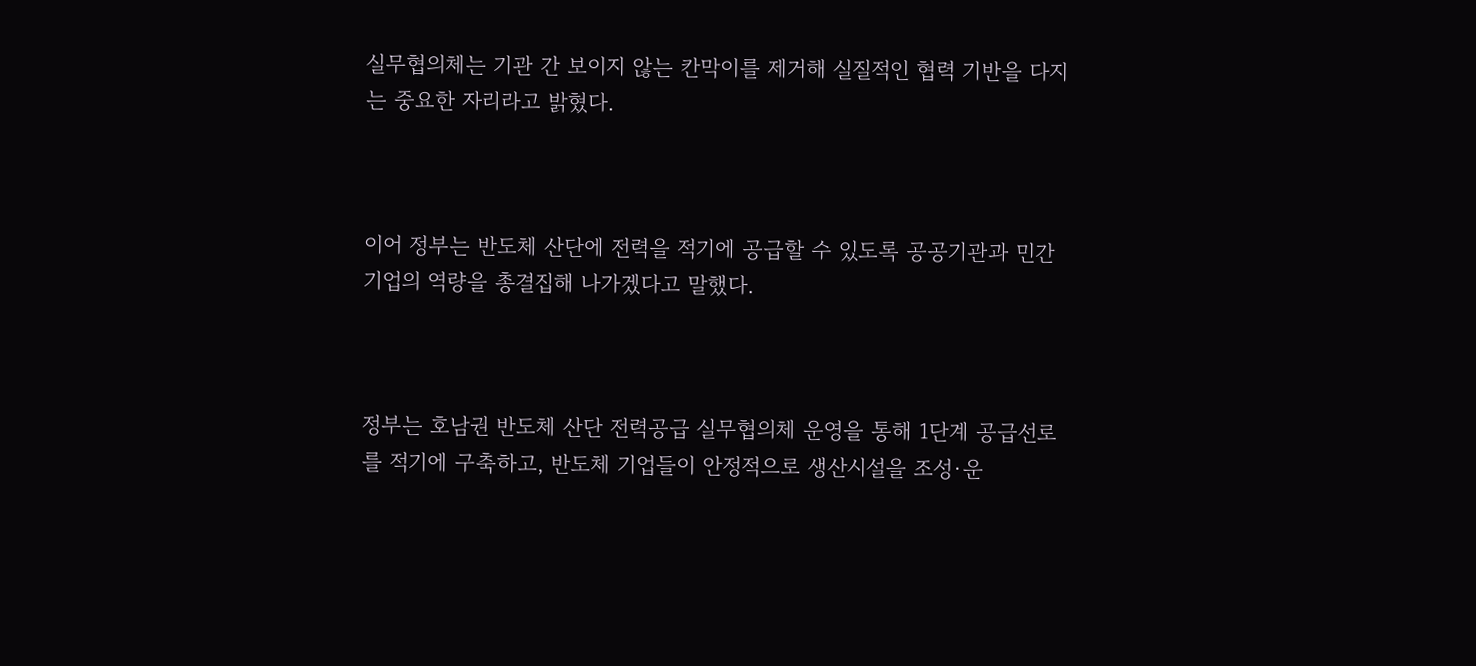실무협의체는 기관 간 보이지 않는 칸막이를 제거해 실질적인 협력 기반을 다지는 중요한 자리라고 밝혔다.



이어 정부는 반도체 산단에 전력을 적기에 공급할 수 있도록 공공기관과 민간기업의 역량을 총결집해 나가겠다고 말했다.



정부는 호남권 반도체 산단 전력공급 실무협의체 운영을 통해 1단계 공급선로를 적기에 구축하고, 반도체 기업들이 안정적으로 생산시설을 조성·운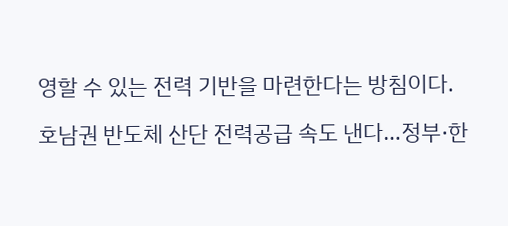영할 수 있는 전력 기반을 마련한다는 방침이다.

호남권 반도체 산단 전력공급 속도 낸다…정부·한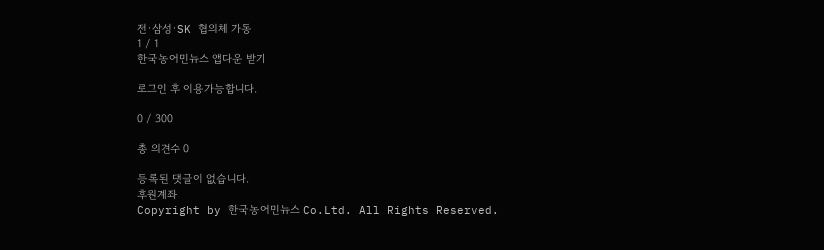전·삼성·SK 협의체 가동
1 / 1
한국농어민뉴스 앱다운 받기

로그인 후 이용가능합니다.

0 / 300

총 의견수 0

등록된 댓글이 없습니다.
후원계좌
Copyright by 한국농어민뉴스 Co.Ltd. All Rights Reserved.